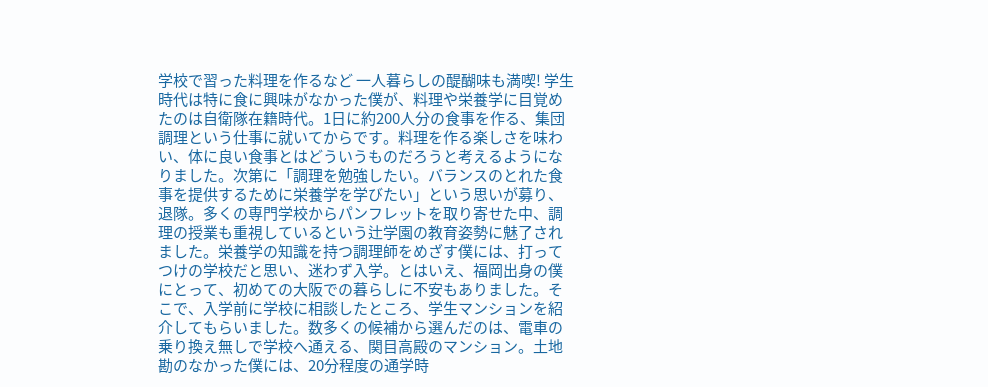学校で習った料理を作るなど 一人暮らしの醍醐味も満喫! 学生時代は特に食に興味がなかった僕が、料理や栄養学に目覚めたのは自衛隊在籍時代。1日に約200人分の食事を作る、集団調理という仕事に就いてからです。料理を作る楽しさを味わい、体に良い食事とはどういうものだろうと考えるようになりました。次第に「調理を勉強したい。バランスのとれた食事を提供するために栄養学を学びたい」という思いが募り、退隊。多くの専門学校からパンフレットを取り寄せた中、調理の授業も重視しているという辻学園の教育姿勢に魅了されました。栄養学の知識を持つ調理師をめざす僕には、打ってつけの学校だと思い、迷わず入学。とはいえ、福岡出身の僕にとって、初めての大阪での暮らしに不安もありました。そこで、入学前に学校に相談したところ、学生マンションを紹介してもらいました。数多くの候補から選んだのは、電車の乗り換え無しで学校へ通える、関目高殿のマンション。土地勘のなかった僕には、20分程度の通学時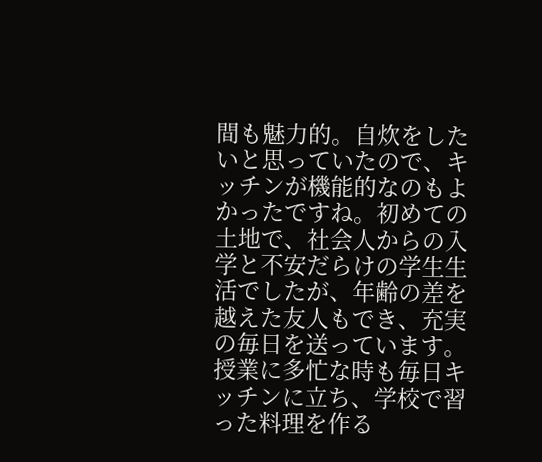間も魅力的。自炊をしたいと思っていたので、キッチンが機能的なのもよかったですね。初めての土地で、社会人からの入学と不安だらけの学生生活でしたが、年齢の差を越えた友人もでき、充実の毎日を送っています。授業に多忙な時も毎日キッチンに立ち、学校で習った料理を作る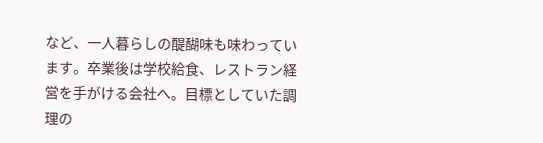など、一人暮らしの醍醐味も味わっています。卒業後は学校給食、レストラン経営を手がける会社へ。目標としていた調理の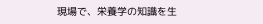現場で、栄養学の知識を生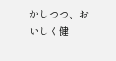かしつつ、おいしく健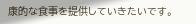康的な食事を提供していきたいです。